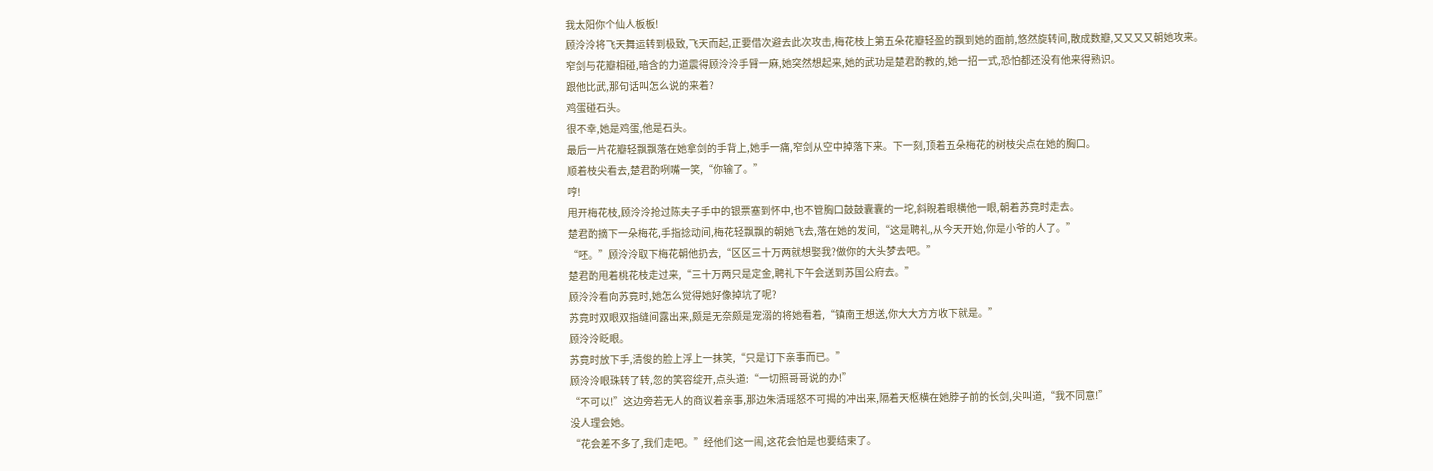我太阳你个仙人板板!
顾泠泠将飞天舞运转到极致,飞天而起,正要借次避去此次攻击,梅花枝上第五朵花瓣轻盈的飘到她的面前,悠然旋转间,散成数瓣,又又又又朝她攻来。
窄剑与花瓣相碰,暗含的力道震得顾泠泠手臂一麻,她突然想起来,她的武功是楚君酌教的,她一招一式,恐怕都还没有他来得熟识。
跟他比武,那句话叫怎么说的来着?
鸡蛋碰石头。
很不幸,她是鸡蛋,他是石头。
最后一片花瓣轻飘飘落在她拿剑的手背上,她手一痛,窄剑从空中掉落下来。下一刻,顶着五朵梅花的树枝尖点在她的胸口。
顺着枝尖看去,楚君酌咧嘴一笑,“你输了。”
哼!
甩开梅花枝,顾泠泠抢过陈夫子手中的银票塞到怀中,也不管胸口鼓鼓囊囊的一坨,斜睨着眼横他一眼,朝着苏竟时走去。
楚君酌摘下一朵梅花,手指捻动间,梅花轻飘飘的朝她飞去,落在她的发间,“这是聘礼,从今天开始,你是小爷的人了。”
“呸。”顾泠泠取下梅花朝他扔去,“区区三十万两就想娶我?做你的大头梦去吧。”
楚君酌甩着桃花枝走过来,“三十万两只是定金,聘礼下午会送到苏国公府去。”
顾泠泠看向苏竟时,她怎么觉得她好像掉坑了呢?
苏竟时双眼双指缝间露出来,颇是无奈颇是宠溺的将她看着,“镇南王想送,你大大方方收下就是。”
顾泠泠眨眼。
苏竟时放下手,清俊的脸上浮上一抹笑,“只是订下亲事而已。”
顾泠泠眼珠转了转,忽的笑容绽开,点头道:“一切照哥哥说的办!”
“不可以!”这边旁若无人的商议着亲事,那边朱清瑶怒不可揭的冲出来,隔着天枢横在她脖子前的长剑,尖叫道,“我不同意!”
没人理会她。
“花会差不多了,我们走吧。”经他们这一闹,这花会怕是也要结束了。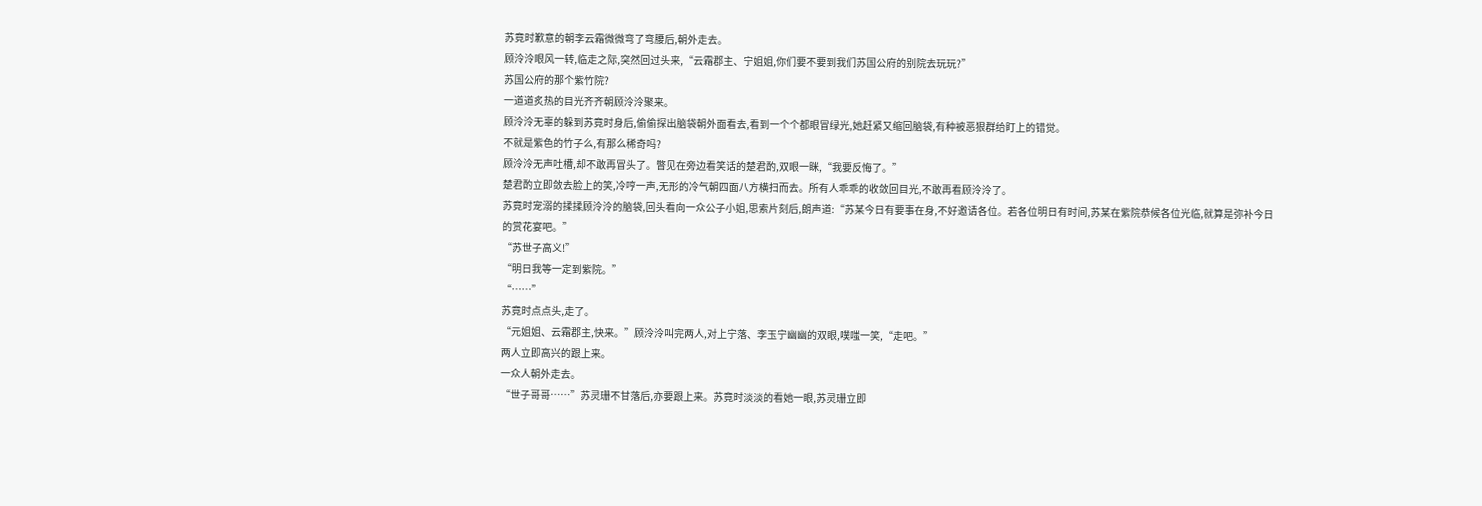苏竟时歉意的朝李云霜微微弯了弯腰后,朝外走去。
顾泠泠眼风一转,临走之际,突然回过头来,“云霜郡主、宁姐姐,你们要不要到我们苏国公府的别院去玩玩?”
苏国公府的那个紫竹院?
一道道炙热的目光齐齐朝顾泠泠聚来。
顾泠泠无辜的躲到苏竟时身后,偷偷探出脑袋朝外面看去,看到一个个都眼冒绿光,她赶紧又缩回脑袋,有种被恶狠群给盯上的错觉。
不就是紫色的竹子么,有那么稀奇吗?
顾泠泠无声吐槽,却不敢再冒头了。瞥见在旁边看笑话的楚君酌,双眼一眯,“我要反悔了。”
楚君酌立即敛去脸上的笑,冷哼一声,无形的冷气朝四面八方横扫而去。所有人乖乖的收敛回目光,不敢再看顾泠泠了。
苏竟时宠溺的揉揉顾泠泠的脑袋,回头看向一众公子小姐,思索片刻后,朗声道:“苏某今日有要事在身,不好邀请各位。若各位明日有时间,苏某在紫院恭候各位光临,就算是弥补今日的赏花宴吧。”
“苏世子高义!”
“明日我等一定到紫院。”
“……”
苏竟时点点头,走了。
“元姐姐、云霜郡主,快来。”顾泠泠叫完两人,对上宁落、李玉宁幽幽的双眼,噗嗤一笑,“走吧。”
两人立即高兴的跟上来。
一众人朝外走去。
“世子哥哥……”苏灵珊不甘落后,亦要跟上来。苏竟时淡淡的看她一眼,苏灵珊立即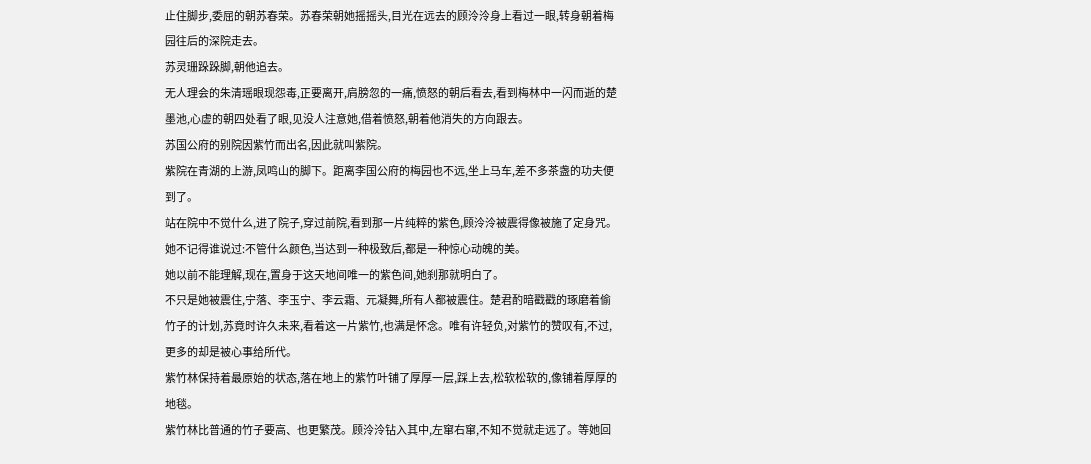止住脚步,委屈的朝苏春荣。苏春荣朝她摇摇头,目光在远去的顾泠泠身上看过一眼,转身朝着梅园往后的深院走去。
苏灵珊跺跺脚,朝他追去。
无人理会的朱清瑶眼现怨毒,正要离开,肩膀忽的一痛,愤怒的朝后看去,看到梅林中一闪而逝的楚墨池,心虚的朝四处看了眼,见没人注意她,借着愤怒,朝着他消失的方向跟去。
苏国公府的别院因紫竹而出名,因此就叫紫院。
紫院在青湖的上游,凤鸣山的脚下。距离李国公府的梅园也不远,坐上马车,差不多茶盏的功夫便到了。
站在院中不觉什么,进了院子,穿过前院,看到那一片纯粹的紫色,顾泠泠被震得像被施了定身咒。
她不记得谁说过:不管什么颜色,当达到一种极致后,都是一种惊心动魄的美。
她以前不能理解,现在,置身于这天地间唯一的紫色间,她刹那就明白了。
不只是她被震住,宁落、李玉宁、李云霜、元凝舞,所有人都被震住。楚君酌暗戳戳的琢磨着偷竹子的计划,苏竟时许久未来,看着这一片紫竹,也满是怀念。唯有许轻负,对紫竹的赞叹有,不过,更多的却是被心事给所代。
紫竹林保持着最原始的状态,落在地上的紫竹叶铺了厚厚一层,踩上去,松软松软的,像铺着厚厚的地毯。
紫竹林比普通的竹子要高、也更繁茂。顾泠泠钻入其中,左窜右窜,不知不觉就走远了。等她回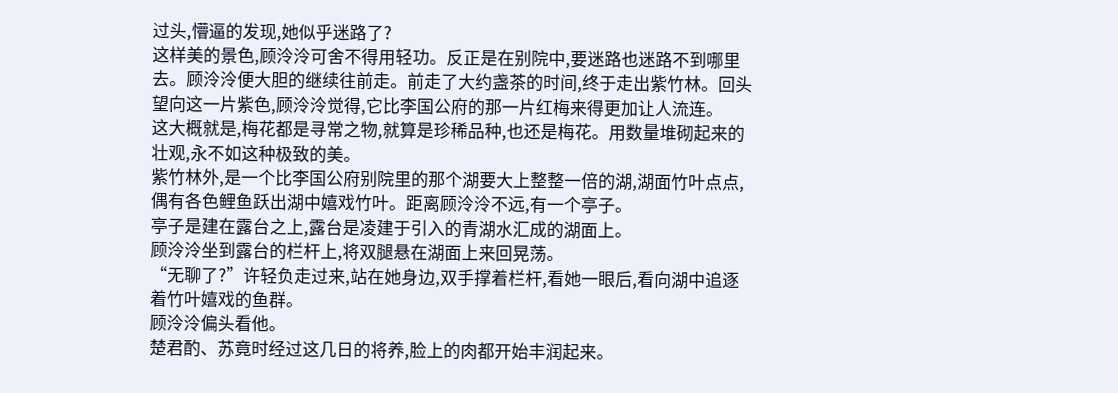过头,懵逼的发现,她似乎迷路了?
这样美的景色,顾泠泠可舍不得用轻功。反正是在别院中,要迷路也迷路不到哪里去。顾泠泠便大胆的继续往前走。前走了大约盏茶的时间,终于走出紫竹林。回头望向这一片紫色,顾泠泠觉得,它比李国公府的那一片红梅来得更加让人流连。
这大概就是,梅花都是寻常之物,就算是珍稀品种,也还是梅花。用数量堆砌起来的壮观,永不如这种极致的美。
紫竹林外,是一个比李国公府别院里的那个湖要大上整整一倍的湖,湖面竹叶点点,偶有各色鲤鱼跃出湖中嬉戏竹叶。距离顾泠泠不远,有一个亭子。
亭子是建在露台之上,露台是凌建于引入的青湖水汇成的湖面上。
顾泠泠坐到露台的栏杆上,将双腿悬在湖面上来回晃荡。
“无聊了?”许轻负走过来,站在她身边,双手撑着栏杆,看她一眼后,看向湖中追逐着竹叶嬉戏的鱼群。
顾泠泠偏头看他。
楚君酌、苏竟时经过这几日的将养,脸上的肉都开始丰润起来。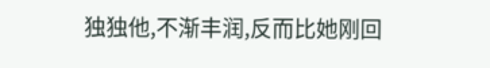独独他,不渐丰润,反而比她刚回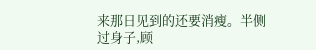来那日见到的还要消瘦。半侧过身子,顾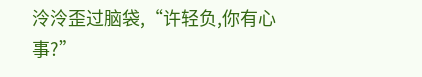泠泠歪过脑袋,“许轻负,你有心事?”